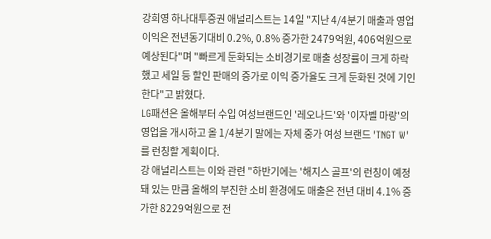강희영 하나대투증권 애널리스트는 14일 "지난 4/4분기 매출과 영업이익은 전년동기대비 0.2%, 0.8% 증가한 2479억원, 406억원으로 예상된다"며 "빠르게 둔화되는 소비경기로 매출 성장률이 크게 하락했고 세일 등 할인 판매의 증가로 이익 증가율도 크게 둔화된 것에 기인한다"고 밝혔다.
LG패션은 올해부터 수입 여성브랜드인 '레오나드'와 '이자벨 마랑'의 영업을 개시하고 올 1/4분기 말에는 자체 중가 여성 브랜드 'TNGT W'를 런칭할 계획이다.
강 애널리스트는 이와 관련 "하반기에는 '해지스 골프'의 런칭이 예정돼 있는 만큼 올해의 부진한 소비 환경에도 매출은 전년 대비 4.1% 증가한 8229억원으로 전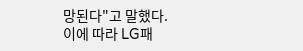망된다"고 말했다.
이에 따라 LG패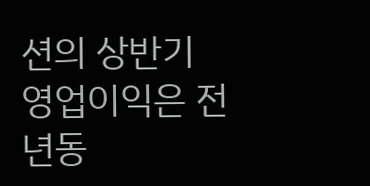션의 상반기 영업이익은 전년동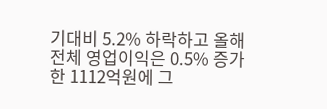기대비 5.2% 하락하고 올해 전체 영업이익은 0.5% 증가한 1112억원에 그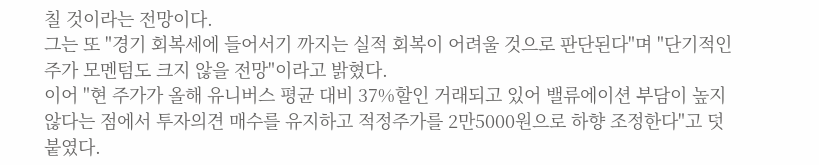칠 것이라는 전망이다.
그는 또 "경기 회복세에 들어서기 까지는 실적 회복이 어려울 것으로 판단된다"며 "단기적인 주가 모멘텀도 크지 않을 전망"이라고 밝혔다.
이어 "현 주가가 올해 유니버스 평균 대비 37%할인 거래되고 있어 밸류에이션 부담이 높지 않다는 점에서 투자의견 매수를 유지하고 적정주가를 2만5000원으로 하향 조정한다"고 덧붙였다.